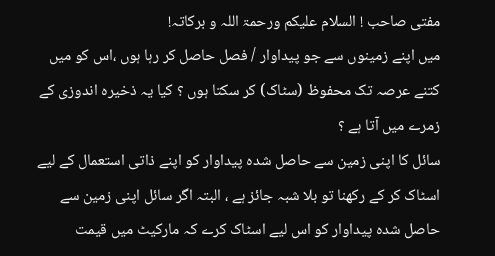مفتی صاحب ! السلام علیکم ورحمۃ اللہ و برکاتہ!
میں اپنے زمینوں سے جو پیداوار / فصل حاصل کر رہا ہوں ،اس کو میں کتنے عرصہ تک محفوظ (سٹاک) کر سکتا ہوں ؟ کیا یہ ذخیرہ اندوزی کے زمرے میں آتا ہے ؟
سائل کا اپنی زمین سے حاصل شدہ پیداوار کو اپنے ذاتی استعمال کے لیے اسٹاک کر کے رکھنا تو بلا شبہ جائز ہے ، البتہ اگر سائل اپنی زمین سے حاصل شدہ پیداوار کو اس لیے اسٹاک کرے کہ مارکیٹ میں قیمت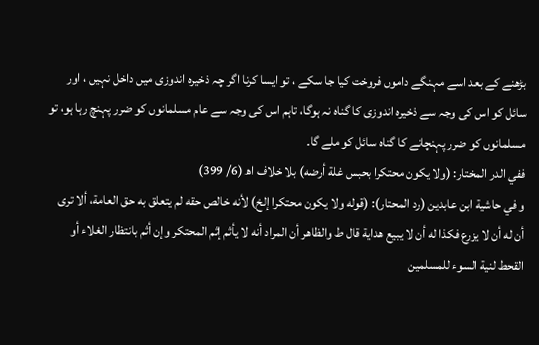بڑھنے کے بعد اسے مہنگے داموں فروخت کیا جا سکے ، تو ایسا کرنا اگر چہ ذخیرہ اندوزی میں داخل نہیں ، اور سائل کو اس کی وجہ سے ذخیرہ اندوزی کا گناہ نہ ہوگا، تاہم اس کی وجہ سے عام مسلمانوں کو ضرر پہنچ رہا ہو، تو مسلمانوں کو ضرر پہنچانے کا گناہ سائل کو ملے گا۔
ففي الدر المختار: (ولا يكون محتكرا بحبس غلة أرضه) بلا خلاف اھ (6/ 399)
و في حاشية ابن عابدين (رد المحتار): (قوله ولا يكون محتكرا إلخ) لأنه خالص حقه لم يتعلق به حق العامة، ألا ترى أن له أن لا يزرع فكذا له أن لا يبيع هداية قال ط والظاهر أن المراد أنه لا يأثم إثم المحتكر وإن أثم بانتظار الغلاء أو القحط لنية السوء للمسلمين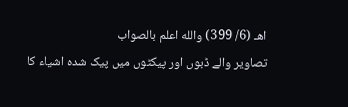اهـ (6/ 399) والله اعلم بالصواب
تصاویر والے ڈبوں اور پیکٹوں میں پیک شدہ اشیاء کا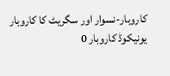کاروبار-نسوار اور سگریٹ کا کاروبار
یونیکوڈ کاروبار 0